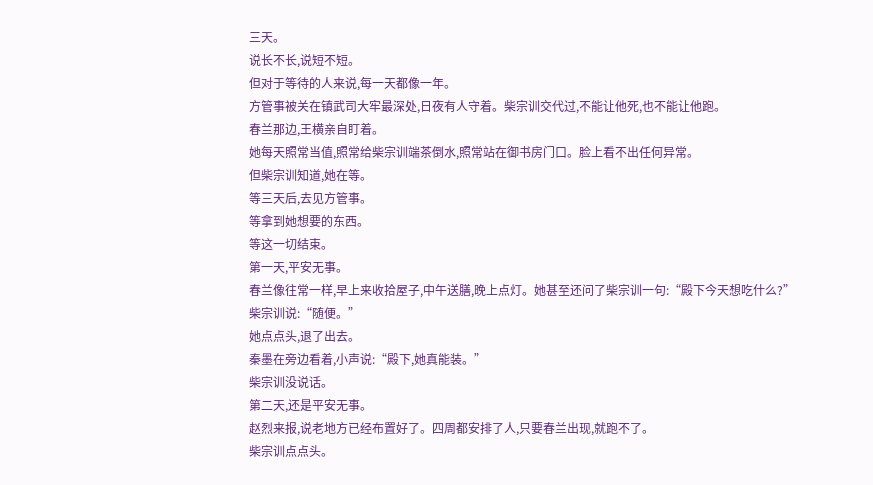三天。
说长不长,说短不短。
但对于等待的人来说,每一天都像一年。
方管事被关在镇武司大牢最深处,日夜有人守着。柴宗训交代过,不能让他死,也不能让他跑。
春兰那边,王横亲自盯着。
她每天照常当值,照常给柴宗训端茶倒水,照常站在御书房门口。脸上看不出任何异常。
但柴宗训知道,她在等。
等三天后,去见方管事。
等拿到她想要的东西。
等这一切结束。
第一天,平安无事。
春兰像往常一样,早上来收拾屋子,中午送膳,晚上点灯。她甚至还问了柴宗训一句:“殿下今天想吃什么?”
柴宗训说:“随便。”
她点点头,退了出去。
秦墨在旁边看着,小声说:“殿下,她真能装。”
柴宗训没说话。
第二天,还是平安无事。
赵烈来报,说老地方已经布置好了。四周都安排了人,只要春兰出现,就跑不了。
柴宗训点点头。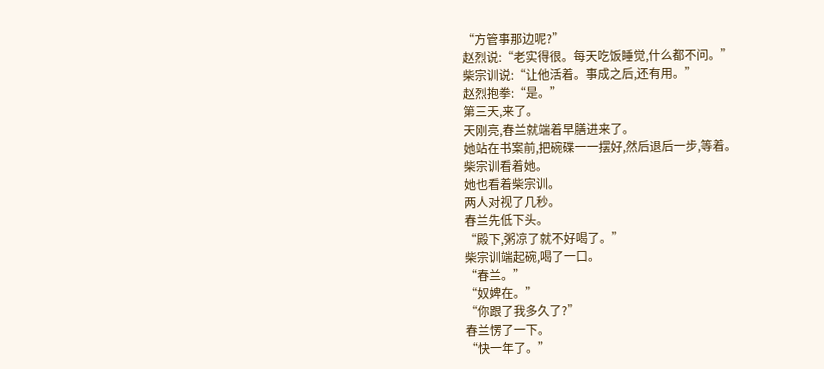“方管事那边呢?”
赵烈说:“老实得很。每天吃饭睡觉,什么都不问。”
柴宗训说:“让他活着。事成之后,还有用。”
赵烈抱拳:“是。”
第三天,来了。
天刚亮,春兰就端着早膳进来了。
她站在书案前,把碗碟一一摆好,然后退后一步,等着。
柴宗训看着她。
她也看着柴宗训。
两人对视了几秒。
春兰先低下头。
“殿下,粥凉了就不好喝了。”
柴宗训端起碗,喝了一口。
“春兰。”
“奴婢在。”
“你跟了我多久了?”
春兰愣了一下。
“快一年了。”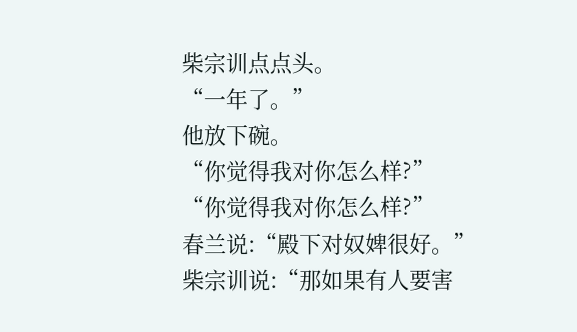柴宗训点点头。
“一年了。”
他放下碗。
“你觉得我对你怎么样?”
“你觉得我对你怎么样?”
春兰说:“殿下对奴婢很好。”
柴宗训说:“那如果有人要害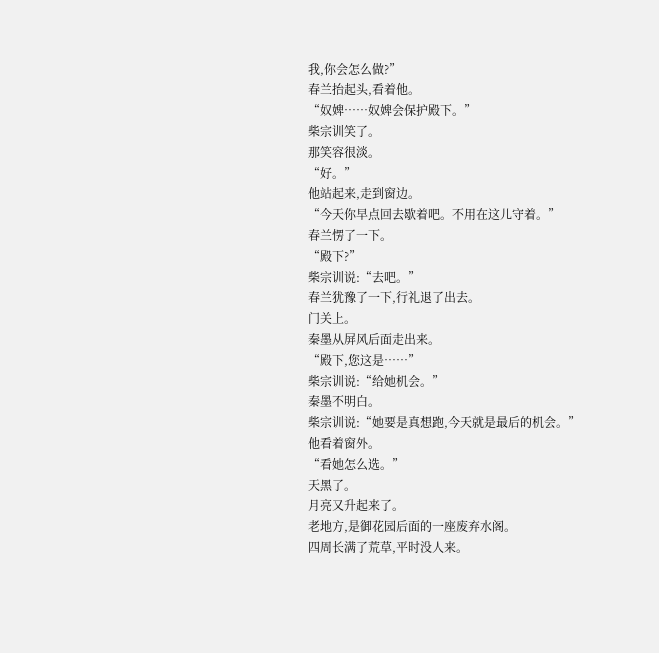我,你会怎么做?”
春兰抬起头,看着他。
“奴婢……奴婢会保护殿下。”
柴宗训笑了。
那笑容很淡。
“好。”
他站起来,走到窗边。
“今天你早点回去歇着吧。不用在这儿守着。”
春兰愣了一下。
“殿下?”
柴宗训说:“去吧。”
春兰犹豫了一下,行礼退了出去。
门关上。
秦墨从屏风后面走出来。
“殿下,您这是……”
柴宗训说:“给她机会。”
秦墨不明白。
柴宗训说:“她要是真想跑,今天就是最后的机会。”
他看着窗外。
“看她怎么选。”
天黑了。
月亮又升起来了。
老地方,是御花园后面的一座废弃水阁。
四周长满了荒草,平时没人来。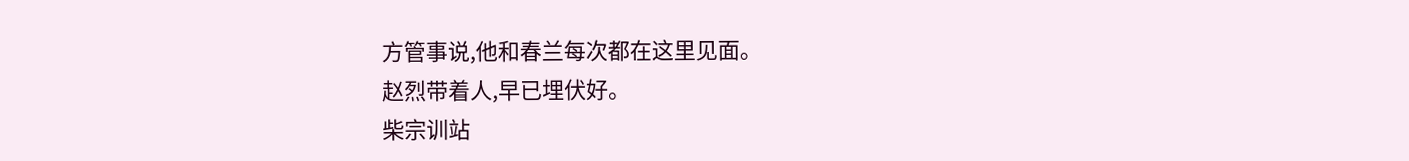方管事说,他和春兰每次都在这里见面。
赵烈带着人,早已埋伏好。
柴宗训站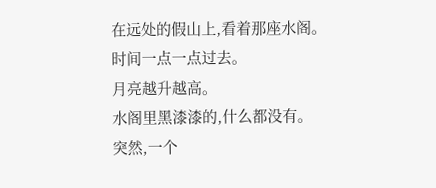在远处的假山上,看着那座水阁。
时间一点一点过去。
月亮越升越高。
水阁里黑漆漆的,什么都没有。
突然,一个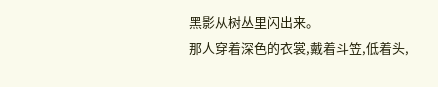黑影从树丛里闪出来。
那人穿着深色的衣裳,戴着斗笠,低着头,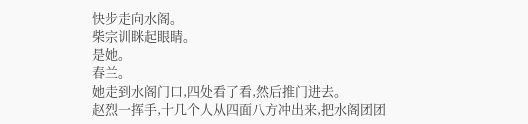快步走向水阁。
柴宗训眯起眼睛。
是她。
春兰。
她走到水阁门口,四处看了看,然后推门进去。
赵烈一挥手,十几个人从四面八方冲出来,把水阁团团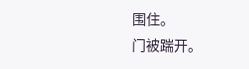围住。
门被踹开。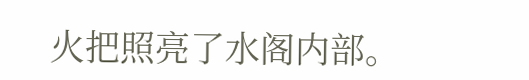火把照亮了水阁内部。